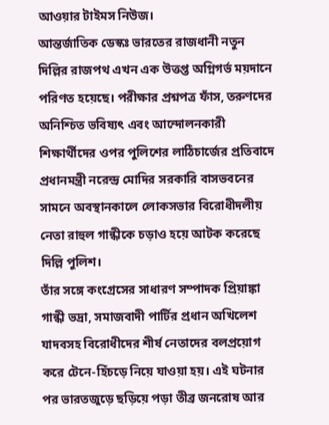আওয়ার টাইমস নিউজ।
আন্তর্জাতিক ডেস্কঃ ভারতের রাজধানী নতুন দিল্লির রাজপথ এখন এক উত্তপ্ত অগ্নিগর্ভ ময়দানে পরিণত হয়েছে। পরীক্ষার প্রশ্নপত্র ফাঁস, তরুণদের অনিশ্চিত ভবিষ্যৎ এবং আন্দোলনকারী শিক্ষার্থীদের ওপর পুলিশের লাঠিচার্জের প্রতিবাদে প্রধানমন্ত্রী নরেন্দ্র মোদির সরকারি বাসভবনের সামনে অবস্থানকালে লোকসভার বিরোধীদলীয় নেতা রাহুল গান্ধীকে চড়াও হয়ে আটক করেছে দিল্লি পুলিশ।
তাঁর সঙ্গে কংগ্রেসের সাধারণ সম্পাদক প্রিয়াঙ্কা গান্ধী ভদ্রা, সমাজবাদী পার্টির প্রধান অখিলেশ যাদবসহ বিরোধীদের শীর্ষ নেতাদের বলপ্রয়োগ করে টেনে-হিঁচড়ে নিয়ে যাওয়া হয়। এই ঘটনার পর ভারতজুড়ে ছড়িয়ে পড়া তীব্র জনরোষ আর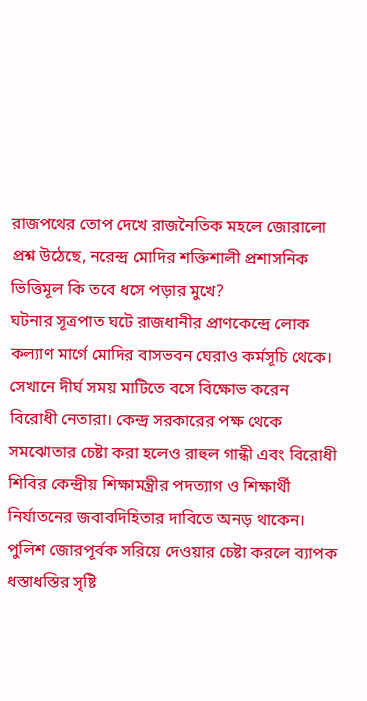রাজপথের তোপ দেখে রাজনৈতিক মহলে জোরালো প্রশ্ন উঠেছে, নরেন্দ্র মোদির শক্তিশালী প্রশাসনিক ভিত্তিমূল কি তবে ধসে পড়ার মুখে?
ঘটনার সূত্রপাত ঘটে রাজধানীর প্রাণকেন্দ্রে লোক কল্যাণ মার্গে মোদির বাসভবন ঘেরাও কর্মসূচি থেকে। সেখানে দীর্ঘ সময় মাটিতে বসে বিক্ষোভ করেন বিরোধী নেতারা। কেন্দ্র সরকারের পক্ষ থেকে সমঝোতার চেষ্টা করা হলেও রাহুল গান্ধী এবং বিরোধী শিবির কেন্দ্রীয় শিক্ষামন্ত্রীর পদত্যাগ ও শিক্ষার্থী নির্যাতনের জবাবদিহিতার দাবিতে অনড় থাকেন। পুলিশ জোরপূর্বক সরিয়ে দেওয়ার চেষ্টা করলে ব্যাপক ধস্তাধস্তির সৃষ্টি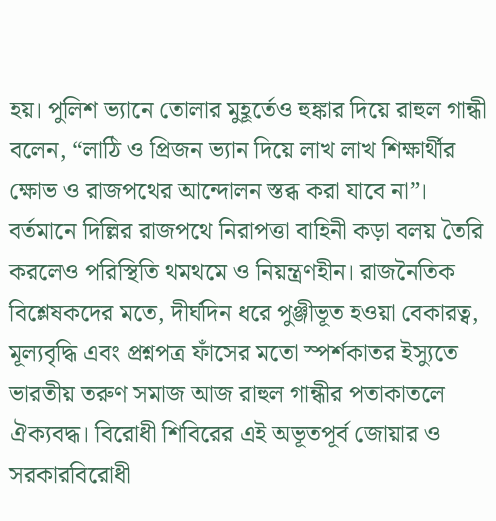হয়। পুলিশ ভ্যানে তোলার মুহূর্তেও হুঙ্কার দিয়ে রাহুল গান্ধী বলেন, “লাঠি ও প্রিজন ভ্যান দিয়ে লাখ লাখ শিক্ষার্থীর ক্ষোভ ও রাজপথের আন্দোলন স্তব্ধ করা যাবে না”।
বর্তমানে দিল্লির রাজপথে নিরাপত্তা বাহিনী কড়া বলয় তৈরি করলেও পরিস্থিতি থমথমে ও নিয়ন্ত্রণহীন। রাজনৈতিক বিশ্লেষকদের মতে, দীর্ঘদিন ধরে পুঞ্জীভূত হওয়া বেকারত্ব, মূল্যবৃদ্ধি এবং প্রশ্নপত্র ফাঁসের মতো স্পর্শকাতর ইস্যুতে ভারতীয় তরুণ সমাজ আজ রাহুল গান্ধীর পতাকাতলে ঐক্যবদ্ধ। বিরোধী শিবিরের এই অভূতপূর্ব জোয়ার ও সরকারবিরোধী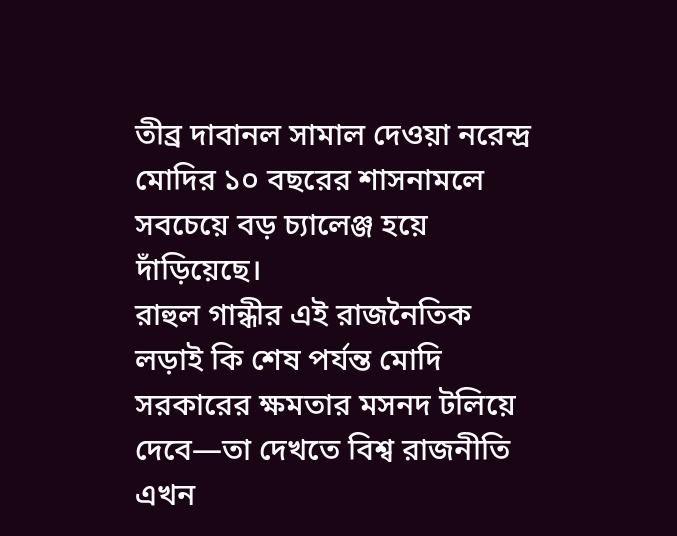তীব্র দাবানল সামাল দেওয়া নরেন্দ্র মোদির ১০ বছরের শাসনামলে সবচেয়ে বড় চ্যালেঞ্জ হয়ে দাঁড়িয়েছে।
রাহুল গান্ধীর এই রাজনৈতিক লড়াই কি শেষ পর্যন্ত মোদি সরকারের ক্ষমতার মসনদ টলিয়ে দেবে—তা দেখতে বিশ্ব রাজনীতি এখন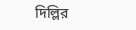দিল্লির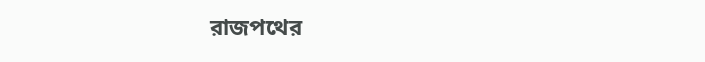রাজপথের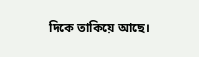দিকে তাকিয়ে আছে।